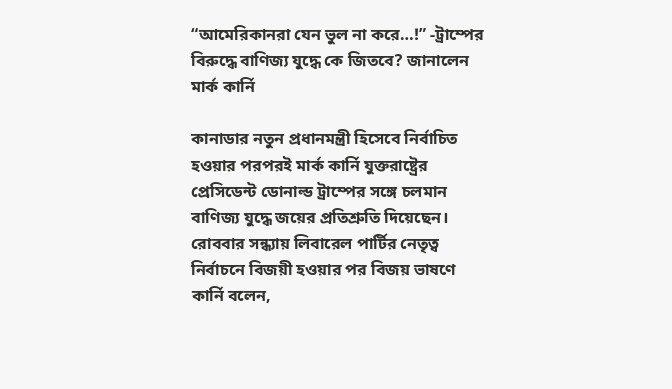“আমেরিকানরা যেন ভুল না করে…!” -ট্রাম্পের বিরুদ্ধে বাণিজ্য যুদ্ধে কে জিতবে? জানালেন মার্ক কার্নি

কানাডার নতুন প্রধানমন্ত্রী হিসেবে নির্বাচিত হওয়ার পরপরই মার্ক কার্নি যুক্তরাষ্ট্রের প্রেসিডেন্ট ডোনাল্ড ট্রাম্পের সঙ্গে চলমান বাণিজ্য যুদ্ধে জয়ের প্রতিশ্রুতি দিয়েছেন। রোববার সন্ধ্যায় লিবারেল পার্টির নেতৃত্ব নির্বাচনে বিজয়ী হওয়ার পর বিজয় ভাষণে কার্নি বলেন,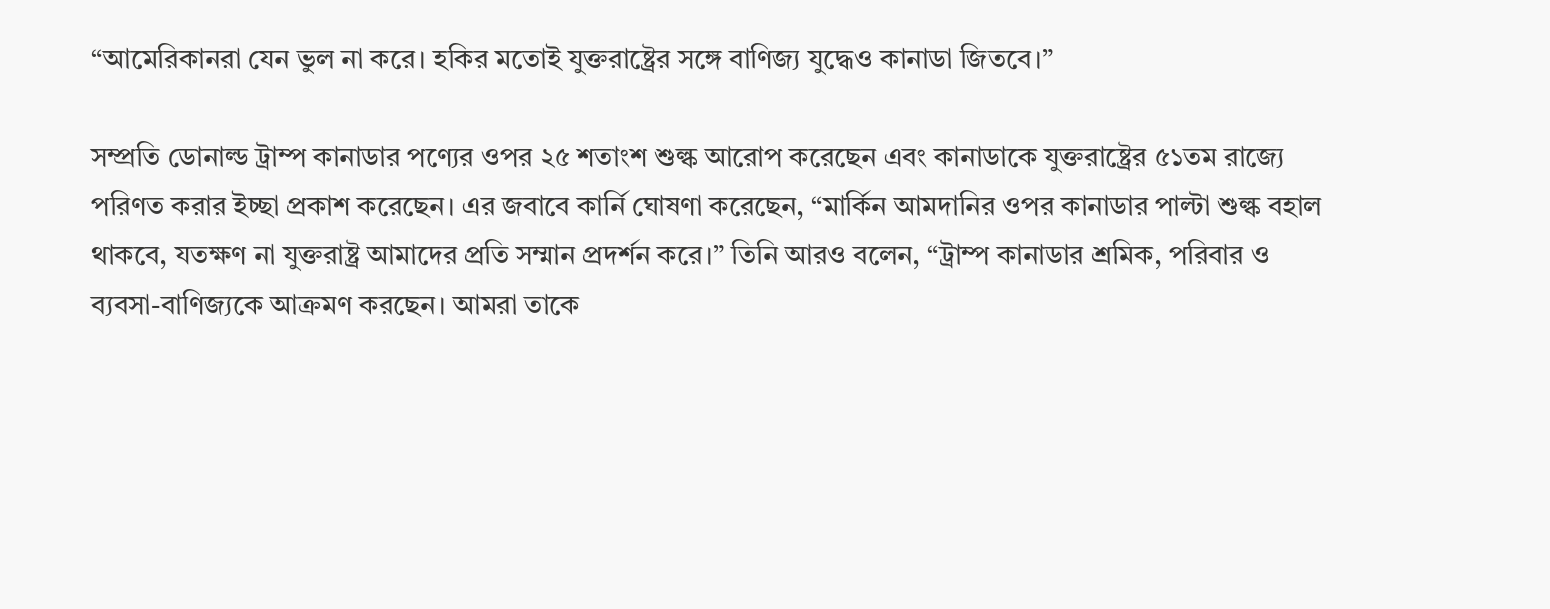“আমেরিকানরা যেন ভুল না করে। হকির মতোই যুক্তরাষ্ট্রের সঙ্গে বাণিজ্য যুদ্ধেও কানাডা জিতবে।”

সম্প্রতি ডোনাল্ড ট্রাম্প কানাডার পণ্যের ওপর ২৫ শতাংশ শুল্ক আরোপ করেছেন এবং কানাডাকে যুক্তরাষ্ট্রের ৫১তম রাজ্যে পরিণত করার ইচ্ছা প্রকাশ করেছেন। এর জবাবে কার্নি ঘোষণা করেছেন, “মার্কিন আমদানির ওপর কানাডার পাল্টা শুল্ক বহাল থাকবে, যতক্ষণ না যুক্তরাষ্ট্র আমাদের প্রতি সম্মান প্রদর্শন করে।” তিনি আরও বলেন, “ট্রাম্প কানাডার শ্রমিক, পরিবার ও ব্যবসা-বাণিজ্যকে আক্রমণ করছেন। আমরা তাকে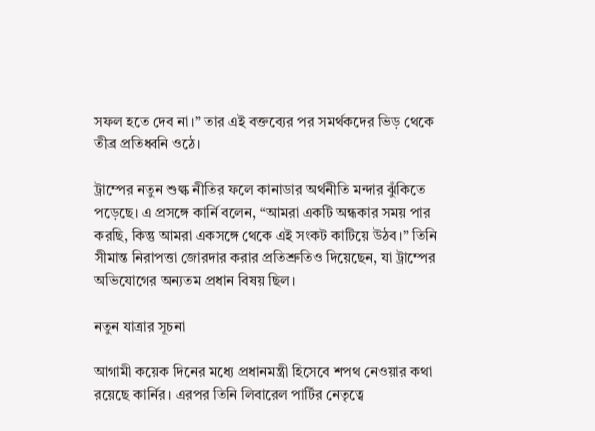সফল হতে দেব না।” তার এই বক্তব্যের পর সমর্থকদের ভিড় থেকে তীব্র প্রতিধ্বনি ওঠে।

ট্রাম্পের নতুন শুল্ক নীতির ফলে কানাডার অর্থনীতি মন্দার ঝুঁকিতে পড়েছে। এ প্রসঙ্গে কার্নি বলেন, “আমরা একটি অন্ধকার সময় পার করছি, কিন্তু আমরা একসঙ্গে থেকে এই সংকট কাটিয়ে উঠব।” তিনি সীমান্ত নিরাপত্তা জোরদার করার প্রতিশ্রুতিও দিয়েছেন, যা ট্রাম্পের অভিযোগের অন্যতম প্রধান বিষয় ছিল।

নতুন যাত্রার সূচনা

আগামী কয়েক দিনের মধ্যে প্রধানমন্ত্রী হিসেবে শপথ নেওয়ার কথা রয়েছে কার্নির। এরপর তিনি লিবারেল পার্টির নেতৃত্বে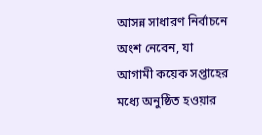আসন্ন সাধারণ নির্বাচনে অংশ নেবেন, যা আগামী কয়েক সপ্তাহের মধ্যে অনুষ্ঠিত হওয়ার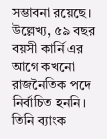সম্ভাবনা রয়েছে। উল্লেখ্য, ৫৯ বছর বয়সী কার্নি এর আগে কখনো রাজনৈতিক পদে নির্বাচিত হননি। তিনি ব্যাংক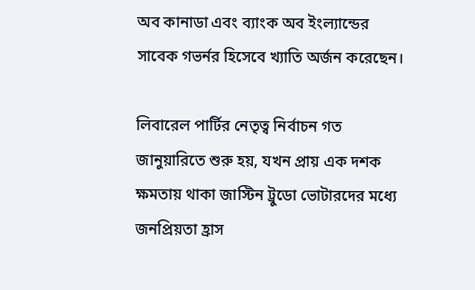অব কানাডা এবং ব্যাংক অব ইংল্যান্ডের সাবেক গভর্নর হিসেবে খ্যাতি অর্জন করেছেন।

লিবারেল পার্টির নেতৃত্ব নির্বাচন গত জানুয়ারিতে শুরু হয়, যখন প্রায় এক দশক ক্ষমতায় থাকা জাস্টিন ট্রুডো ভোটারদের মধ্যে জনপ্রিয়তা হ্রাস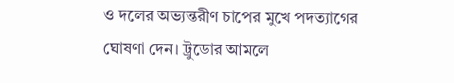ও দলের অভ্যন্তরীণ চাপের মুখে পদত্যাগের ঘোষণা দেন। ট্রুডোর আমলে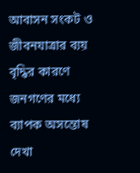আবাসন সংকট ও জীবনযাত্রার ব্যয় বৃদ্ধির কারণে জনগণের মধ্যে ব্যাপক অসন্তোষ দেখা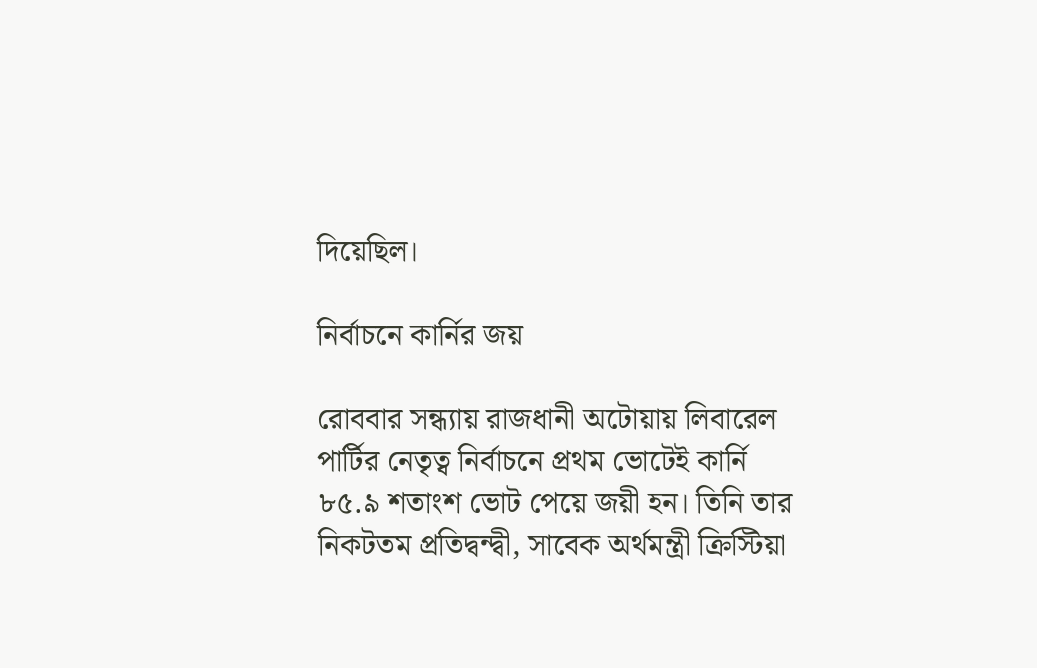দিয়েছিল।

নির্বাচনে কার্নির জয়

রোববার সন্ধ্যায় রাজধানী অটোয়ায় লিবারেল পার্টির নেতৃত্ব নির্বাচনে প্রথম ভোটেই কার্নি ৮৫.৯ শতাংশ ভোট পেয়ে জয়ী হন। তিনি তার নিকটতম প্রতিদ্বন্দ্বী, সাবেক অর্থমন্ত্রী ক্রিস্টিয়া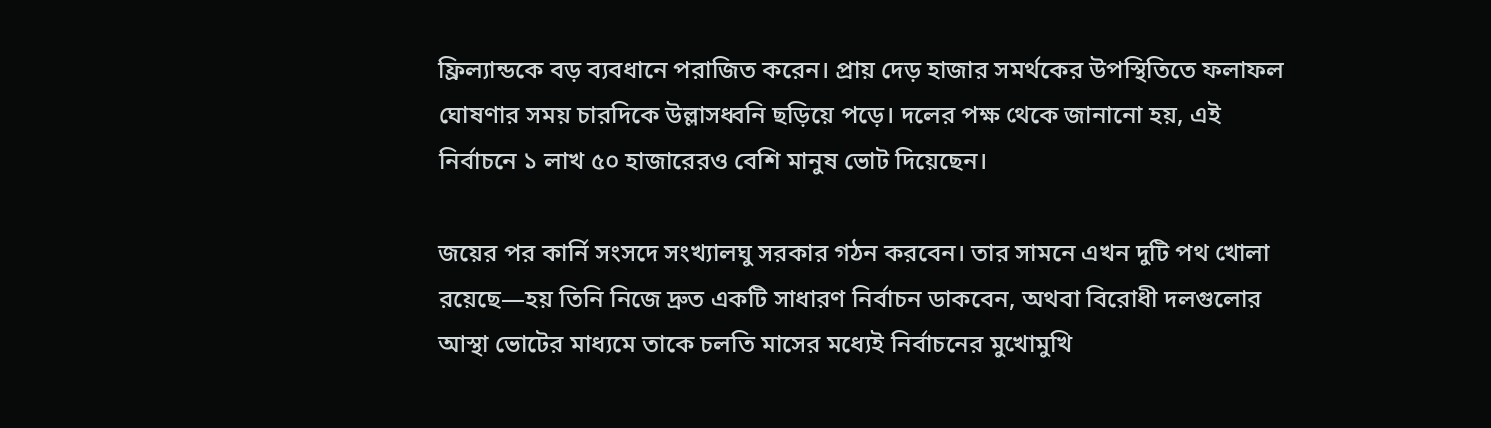ফ্রিল্যান্ডকে বড় ব্যবধানে পরাজিত করেন। প্রায় দেড় হাজার সমর্থকের উপস্থিতিতে ফলাফল ঘোষণার সময় চারদিকে উল্লাসধ্বনি ছড়িয়ে পড়ে। দলের পক্ষ থেকে জানানো হয়, এই নির্বাচনে ১ লাখ ৫০ হাজারেরও বেশি মানুষ ভোট দিয়েছেন।

জয়ের পর কার্নি সংসদে সংখ্যালঘু সরকার গঠন করবেন। তার সামনে এখন দুটি পথ খোলা রয়েছে—হয় তিনি নিজে দ্রুত একটি সাধারণ নির্বাচন ডাকবেন, অথবা বিরোধী দলগুলোর আস্থা ভোটের মাধ্যমে তাকে চলতি মাসের মধ্যেই নির্বাচনের মুখোমুখি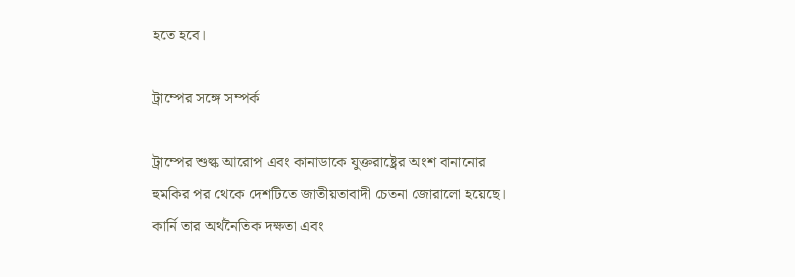হতে হবে।

ট্রাম্পের সঙ্গে সম্পর্ক

ট্রাম্পের শুল্ক আরোপ এবং কানাডাকে যুক্তরাষ্ট্রের অংশ বানানোর হুমকির পর থেকে দেশটিতে জাতীয়তাবাদী চেতনা জোরালো হয়েছে। কার্নি তার অর্থনৈতিক দক্ষতা এবং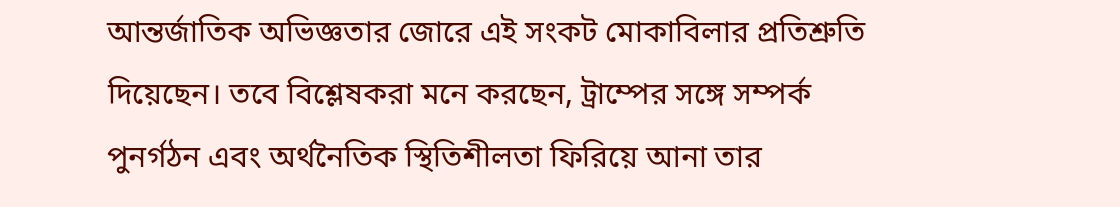আন্তর্জাতিক অভিজ্ঞতার জোরে এই সংকট মোকাবিলার প্রতিশ্রুতি দিয়েছেন। তবে বিশ্লেষকরা মনে করছেন, ট্রাম্পের সঙ্গে সম্পর্ক পুনর্গঠন এবং অর্থনৈতিক স্থিতিশীলতা ফিরিয়ে আনা তার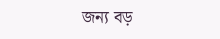জন্য বড়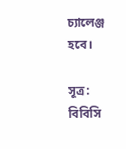চ্যালেঞ্জ হবে।

সূত্র: বিবিসি